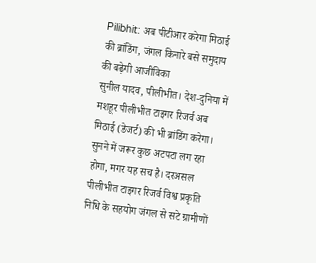Pilibhit: अब पीटीआर करेगा मिठाई की ब्रांडिंग, जंगल किनारे बसे समुदाय की बढ़ेगी आजीविका
सुनील यादव, पीलीभीत। देश-दुनिया में मशहूर पीलीभीत टाइगर रिजर्व अब मिठाई (डेजर्ट) की भी ब्रांडिंग करेगा। सुनने में जरूर कुछ अटपटा लग रहा होगा, मगर यह सच है। दरअसल पीलीभीत टाइगर रिजर्व विश्व प्रकृति निधि के सहयोग जंगल से सटे ग्रामीणों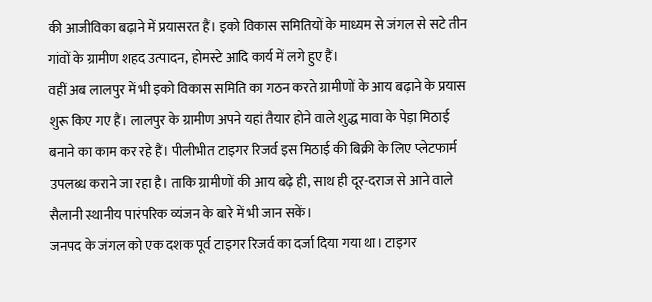की आजीविका बढ़ाने में प्रयासरत हैं। इको विकास समितियों के माध्यम से जंगल से सटे तीन गांवों के ग्रामीण शहद उत्पादन, होमस्टे आदि कार्य में लगे हुए हैं।
वहीं अब लालपुर में भी इको विकास समिति का गठन करते ग्रामीणों के आय बढ़ाने के प्रयास शुरू किए गए हैं। लालपुर के ग्रामीण अपने यहां तैयार होने वाले शुद्ध मावा के पेड़ा मिठाई बनाने का काम कर रहे हैं। पीलीभीत टाइगर रिजर्व इस मिठाई की बिक्री के लिए प्लेटफार्म उपलब्ध कराने जा रहा है। ताकि ग्रामीणों की आय बढ़े ही, साथ ही दूर-दराज से आने वाले सैलानी स्थानीय पारंपरिक व्यंजन के बारे में भी जान सकें।
जनपद के जंगल को एक दशक पूर्व टाइगर रिजर्व का दर्जा दिया गया था। टाइगर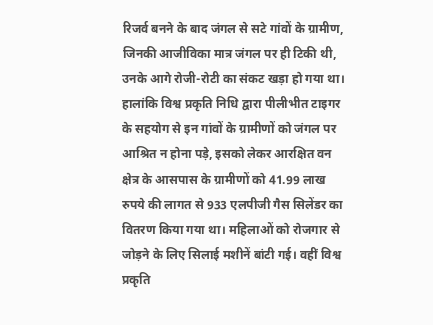रिजर्व बनने के बाद जंगल से सटे गांवों के ग्रामीण, जिनकी आजीविका मात्र जंगल पर ही टिकी थी, उनके आगे रोजी-रोटी का संकट खड़ा हो गया था। हालांकि विश्व प्रकृति निधि द्वारा पीलीभीत टाइगर के सहयोग से इन गांवों के ग्रामीणों को जंगल पर आश्रित न होना पड़े, इसको लेकर आरक्षित वन क्षेत्र के आसपास के ग्रामीणों को 41.99 लाख रुपये की लागत से 933 एलपीजी गैस सिलेंडर का वितरण किया गया था। महिलाओं को रोजगार से जोड़ने के लिए सिलाई मशीनें बांटी गई। वहीं विश्व प्रकृति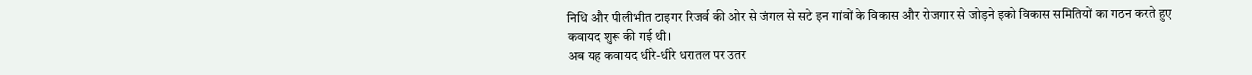निधि और पीलीभीत टाइगर रिजर्व की ओर से जंगल से सटे इन गांवों के विकास और रोजगार से जोड़ने इको विकास समितियों का गठन करते हुए कवायद शुरू की गई थी।
अब यह कवायद धीरे-धीरे धरातल पर उतर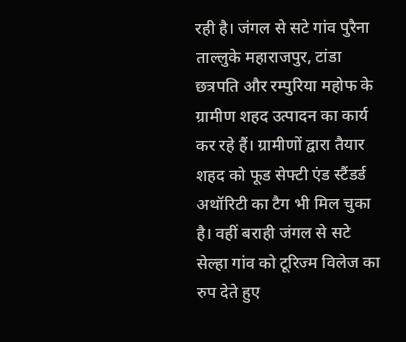रही है। जंगल से सटे गांव पुरैना ताल्लुके महाराजपुर, टांडा छत्रपति और रम्पुरिया महोफ के ग्रामीण शहद उत्पादन का कार्य कर रहे हैं। ग्रामीणों द्वारा तैयार शहद को फूड सेफ्टी एंड स्टैंडर्ड अथॉरिटी का टैग भी मिल चुका है। वहीं बराही जंगल से सटे सेल्हा गांव को टूरिज्म विलेज का रुप देते हुए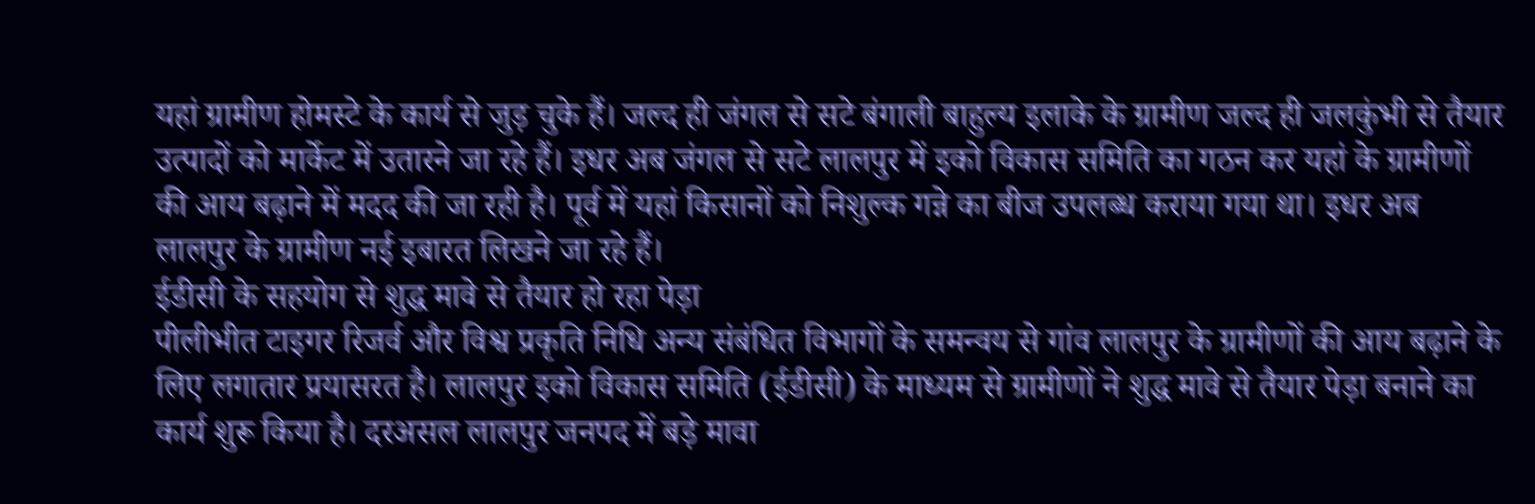यहां ग्रामीण होमस्टे के कार्य से जुड़ चुके हैं। जल्द ही जंगल से सटे बंगाली बाहुल्य इलाके के ग्रामीण जल्द ही जलकुंभी से तैयार उत्पादों को मार्केट में उतारने जा रहे हैं। इधर अब जंगल से सटे लालपुर में इको विकास समिति का गठन कर यहां के ग्रामीणों की आय बढ़ाने में मदद की जा रही है। पूर्व में यहां किसानों को निशुल्क गन्ने का बीज उपलब्ध कराया गया था। इधर अब लालपुर के ग्रामीण नई इबारत लिखने जा रहे हैं।
ईडीसी के सहयोग से शुद्ध मावे से तैयार हो रहा पेड़ा
पीलीभीत टाइगर रिजर्व और विश्व प्रकृति निधि अन्य संबंधित विभागों के समन्वय से गांव लालपुर के ग्रामीणों की आय बढ़ाने के लिए लगातार प्रयासरत है। लालपुर इको विकास समिति (ईडीसी) के माध्यम से ग्रामीणों ने शुद्ध मावे से तैयार पेड़ा बनाने का कार्य शुरू किया है। दरअसल लालपुर जनपद में बड़े मावा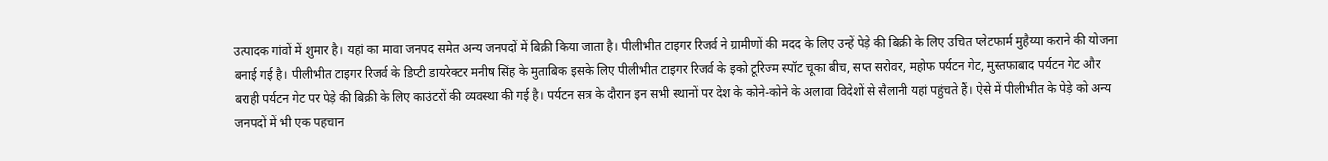उत्पादक गांवों में शुमार है। यहां का मावा जनपद समेत अन्य जनपदों में बिक्री किया जाता है। पीलीभीत टाइगर रिजर्व ने ग्रामीणों की मदद के लिए उन्हें पेड़े की बिक्री के लिए उचित प्लेटफार्म मुहैय्या कराने की योजना बनाई गई है। पीलीभीत टाइगर रिजर्व के डिप्टी डायरेक्टर मनीष सिंह के मुताबिक इसके लिए पीलीभीत टाइगर रिजर्व के इको टूरिज्म स्पॉट चूका बीच, सप्त सरोवर, महोफ पर्यटन गेट, मुस्तफाबाद पर्यटन गेट और बराही पर्यटन गेट पर पेड़े की बिक्री के लिए काउंटरों की व्यवस्था की गई है। पर्यटन सत्र के दौरान इन सभी स्थानों पर देश के कोने-कोने के अलावा विदेशों से सैलानी यहां पहुंचते हैं। ऐसे में पीलीभीत के पेड़े को अन्य जनपदों में भी एक पहचान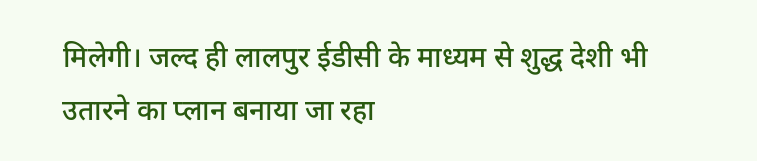मिलेगी। जल्द ही लालपुर ईडीसी के माध्यम से शुद्ध देशी भी उतारने का प्लान बनाया जा रहा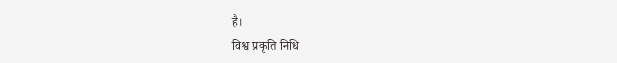है।
विश्व प्रकृति निधि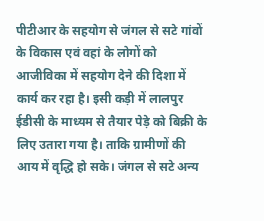पीटीआर के सहयोग से जंगल से सटे गांवों के विकास एवं वहां के लोगों को आजीविका में सहयोग देने की दिशा में कार्य कर रहा है। इसी कड़ी में लालपुर ईडीसी के माध्यम से तैयार पेड़े को बिक्री के लिए उतारा गया है। ताकि ग्रामीणों की आय में वृद्धि हो सके। जंगल से सटे अन्य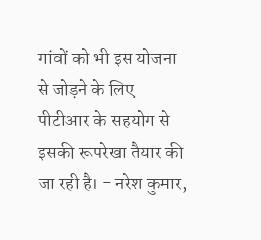गांवों को भी इस योजना से जोड़ने के लिए पीटीआर के सहयोग से इसकी रूपरेखा तैयार की जा रही है। - नरेश कुमार,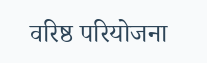वरिष्ठ परियोजना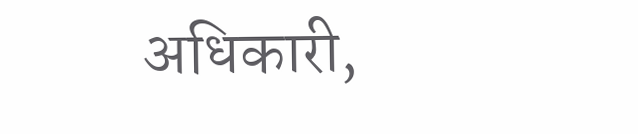अधिकारी,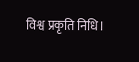विश्व प्रकृति निधि।